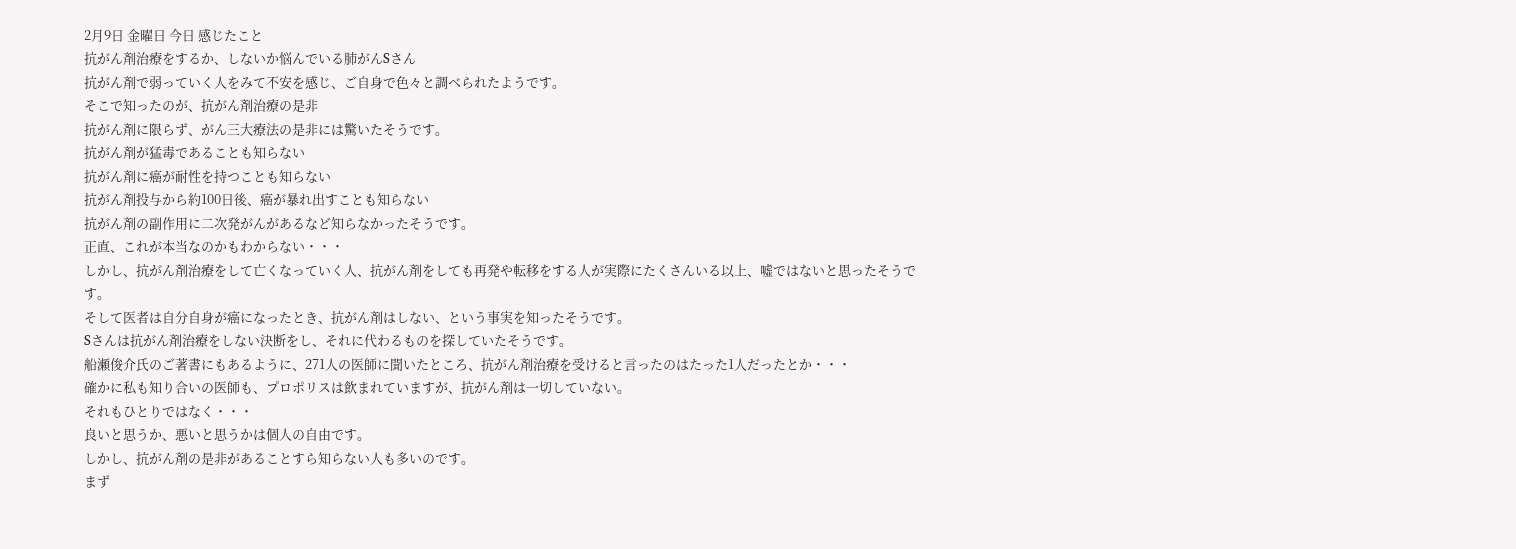2月9日 金曜日 今日 感じたこと
抗がん剤治療をするか、しないか悩んでいる肺がんSさん
抗がん剤で弱っていく人をみて不安を感じ、ご自身で色々と調べられたようです。
そこで知ったのが、抗がん剤治療の是非
抗がん剤に限らず、がん三大療法の是非には驚いたそうです。
抗がん剤が猛毒であることも知らない
抗がん剤に癌が耐性を持つことも知らない
抗がん剤投与から約100日後、癌が暴れ出すことも知らない
抗がん剤の副作用に二次発がんがあるなど知らなかったそうです。
正直、これが本当なのかもわからない・・・
しかし、抗がん剤治療をして亡くなっていく人、抗がん剤をしても再発や転移をする人が実際にたくさんいる以上、嘘ではないと思ったそうです。
そして医者は自分自身が癌になったとき、抗がん剤はしない、という事実を知ったそうです。
Sさんは抗がん剤治療をしない決断をし、それに代わるものを探していたそうです。
船瀬俊介氏のご著書にもあるように、271人の医師に聞いたところ、抗がん剤治療を受けると言ったのはたった1人だったとか・・・
確かに私も知り合いの医師も、プロポリスは飲まれていますが、抗がん剤は一切していない。
それもひとりではなく・・・
良いと思うか、悪いと思うかは個人の自由です。
しかし、抗がん剤の是非があることすら知らない人も多いのです。
まず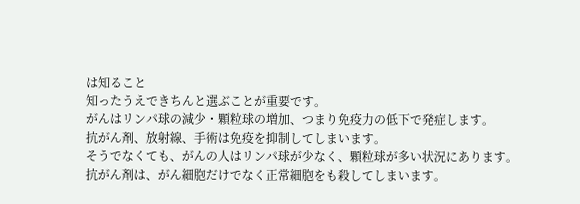は知ること
知ったうえできちんと選ぶことが重要です。
がんはリンパ球の減少・顆粒球の増加、つまり免疫力の低下で発症します。
抗がん剤、放射線、手術は免疫を抑制してしまいます。
そうでなくても、がんの人はリンパ球が少なく、顆粒球が多い状況にあります。
抗がん剤は、がん細胞だけでなく正常細胞をも殺してしまいます。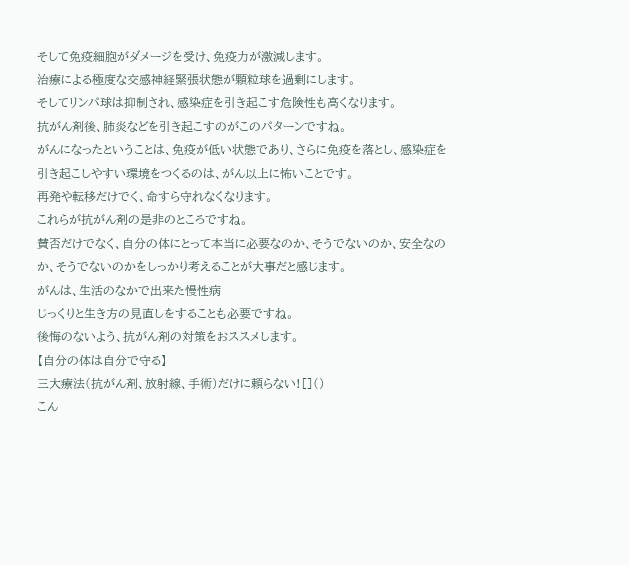そして免疫細胞がダメージを受け、免疫力が激減します。
治療による極度な交感神経緊張状態が顆粒球を過剰にします。
そしてリンパ球は抑制され、感染症を引き起こす危険性も高くなります。
抗がん剤後、肺炎などを引き起こすのがこのパターンですね。
がんになったということは、免疫が低い状態であり、さらに免疫を落とし、感染症を引き起こしやすい環境をつくるのは、がん以上に怖いことです。
再発や転移だけでく、命すら守れなくなります。
これらが抗がん剤の是非のところですね。
賛否だけでなく、自分の体にとって本当に必要なのか、そうでないのか、安全なのか、そうでないのかをしっかり考えることが大事だと感じます。
がんは、生活のなかで出来た慢性病
じっくりと生き方の見直しをすることも必要ですね。
後悔のないよう、抗がん剤の対策をおススメします。
【自分の体は自分で守る】
三大療法(抗がん剤、放射線、手術)だけに頼らない![]()
こん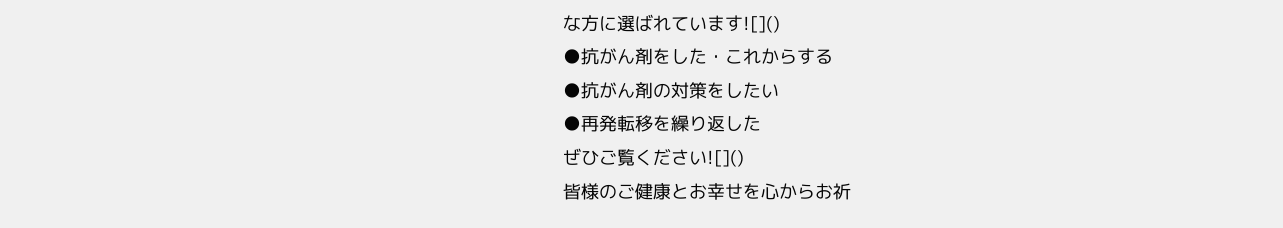な方に選ばれています![]()
●抗がん剤をした・これからする
●抗がん剤の対策をしたい
●再発転移を繰り返した
ぜひご覧ください![]()
皆様のご健康とお幸せを心からお祈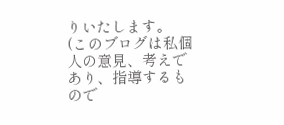りいたします。
(このブログは私個人の意見、考えであり、指導するもので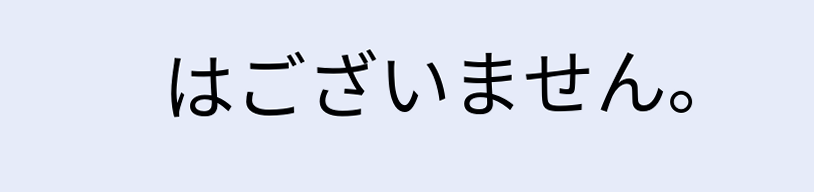はございません。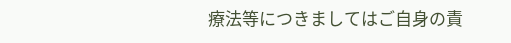療法等につきましてはご自身の責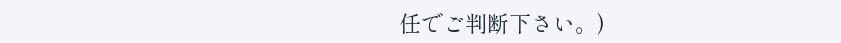任でご判断下さい。)